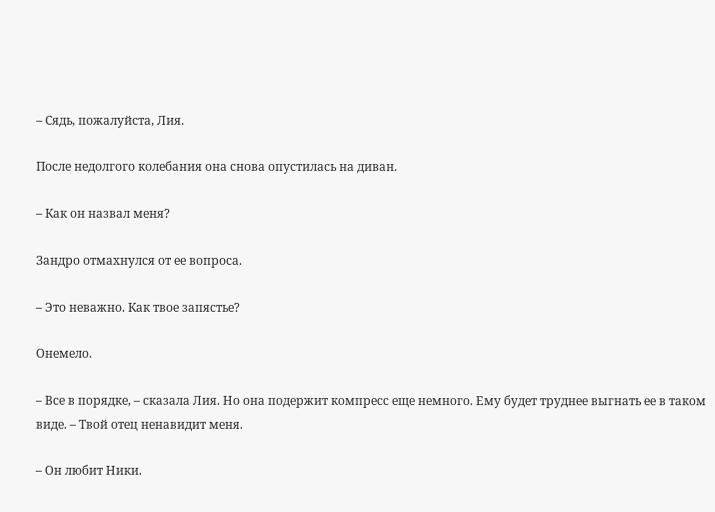– Сядь, пожалуйста, Лия.

После недолгого колебания она снова опустилась на диван.

– Как он назвал меня?

Зандро отмахнулся от ее вопроса.

– Это неважно. Как твое запястье?

Онемело.

– Все в порядке, – сказала Лия. Но она подержит компресс еще немного. Ему будет труднее выгнать ее в таком виде. – Твой отец ненавидит меня.

– Он любит Ники.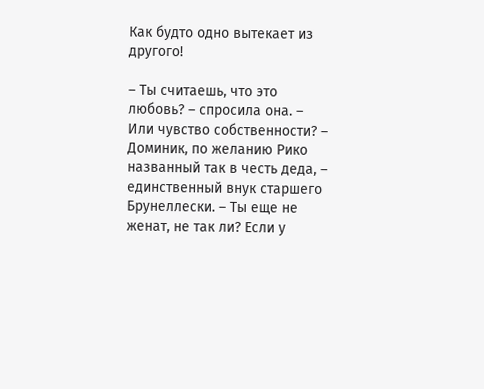Как будто одно вытекает из другого!

– Ты считаешь, что это любовь? – спросила она. – Или чувство собственности? – Доминик, по желанию Рико названный так в честь деда, – единственный внук старшего Брунеллески. – Ты еще не женат, не так ли? Если у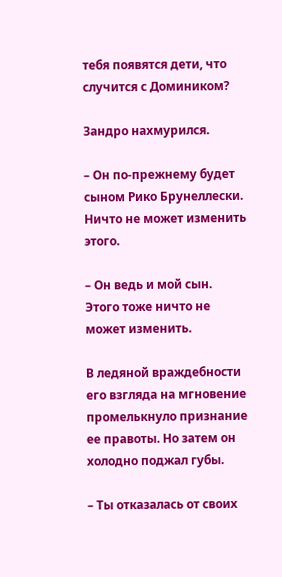тебя появятся дети, что случится с Домиником?

Зандро нахмурился.

– Он по-прежнему будет сыном Рико Брунеллески. Ничто не может изменить этого.

– Он ведь и мой сын. Этого тоже ничто не может изменить.

В ледяной враждебности его взгляда на мгновение промелькнуло признание ее правоты. Но затем он холодно поджал губы.

– Ты отказалась от своих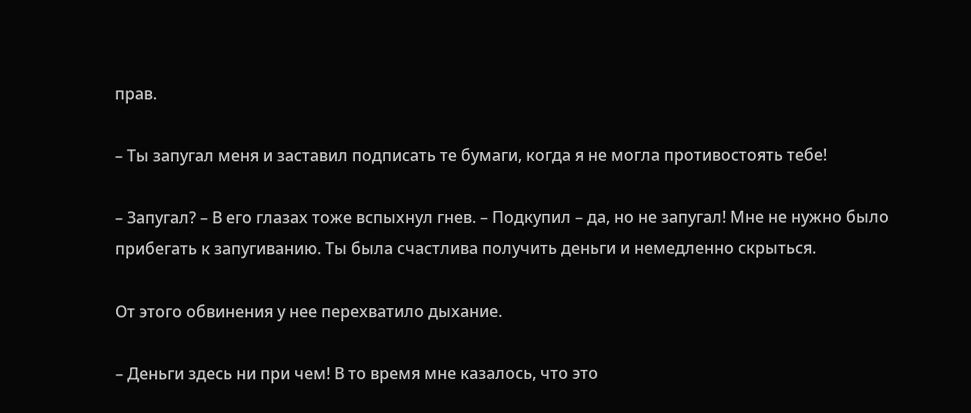прав.

– Ты запугал меня и заставил подписать те бумаги, когда я не могла противостоять тебе!

– Запугал? – В его глазах тоже вспыхнул гнев. – Подкупил – да, но не запугал! Мне не нужно было прибегать к запугиванию. Ты была счастлива получить деньги и немедленно скрыться.

От этого обвинения у нее перехватило дыхание.

– Деньги здесь ни при чем! В то время мне казалось, что это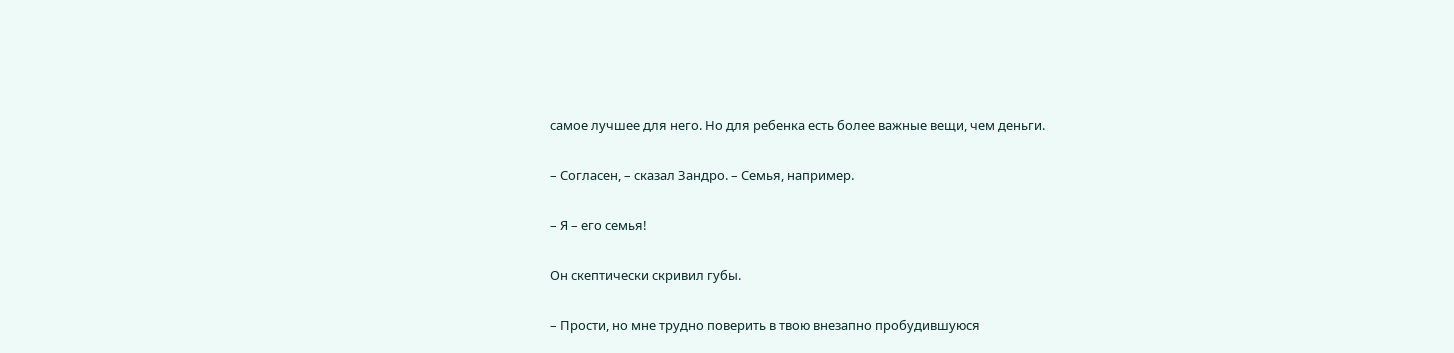самое лучшее для него. Но для ребенка есть более важные вещи, чем деньги.

– Согласен, – сказал Зандро. – Семья, например.

– Я – его семья!

Он скептически скривил губы.

– Прости, но мне трудно поверить в твою внезапно пробудившуюся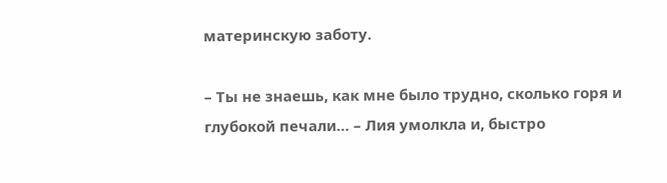материнскую заботу.

– Ты не знаешь, как мне было трудно, сколько горя и глубокой печали… – Лия умолкла и, быстро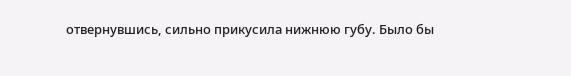отвернувшись, сильно прикусила нижнюю губу. Было бы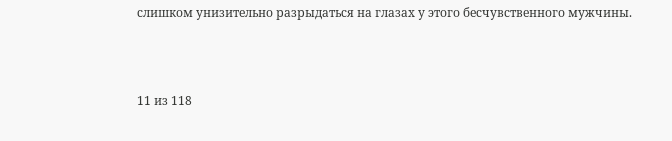слишком унизительно разрыдаться на глазах у этого бесчувственного мужчины.



11 из 118